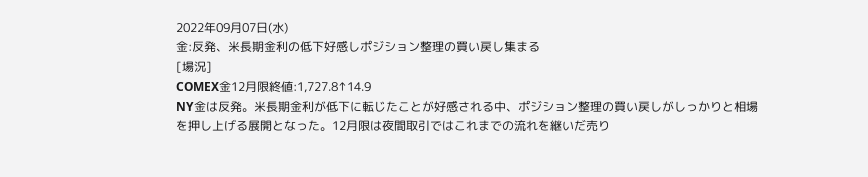2022年09月07日(水)
金:反発、米長期金利の低下好感しポジション整理の買い戻し集まる
[場況]
COMEX金12月限終値:1,727.8↑14.9
NY金は反発。米長期金利が低下に転じたことが好感される中、ポジション整理の買い戻しがしっかりと相場を押し上げる展開となった。12月限は夜間取引ではこれまでの流れを継いだ売り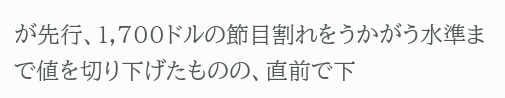が先行、1,700ドルの節目割れをうかがう水準まで値を切り下げたものの、直前で下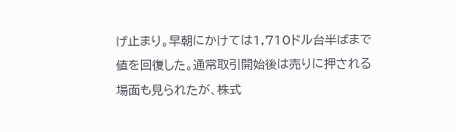げ止まり。早朝にかけては1,710ドル台半ばまで値を回復した。通常取引開始後は売りに押される場面も見られたが、株式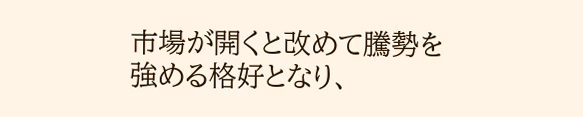市場が開くと改めて騰勢を強める格好となり、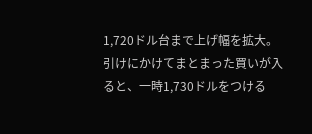1,720ドル台まで上げ幅を拡大。引けにかけてまとまった買いが入ると、一時1,730ドルをつける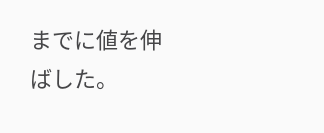までに値を伸ばした。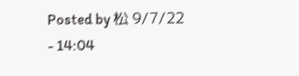Posted by 松 9/7/22 - 14:04